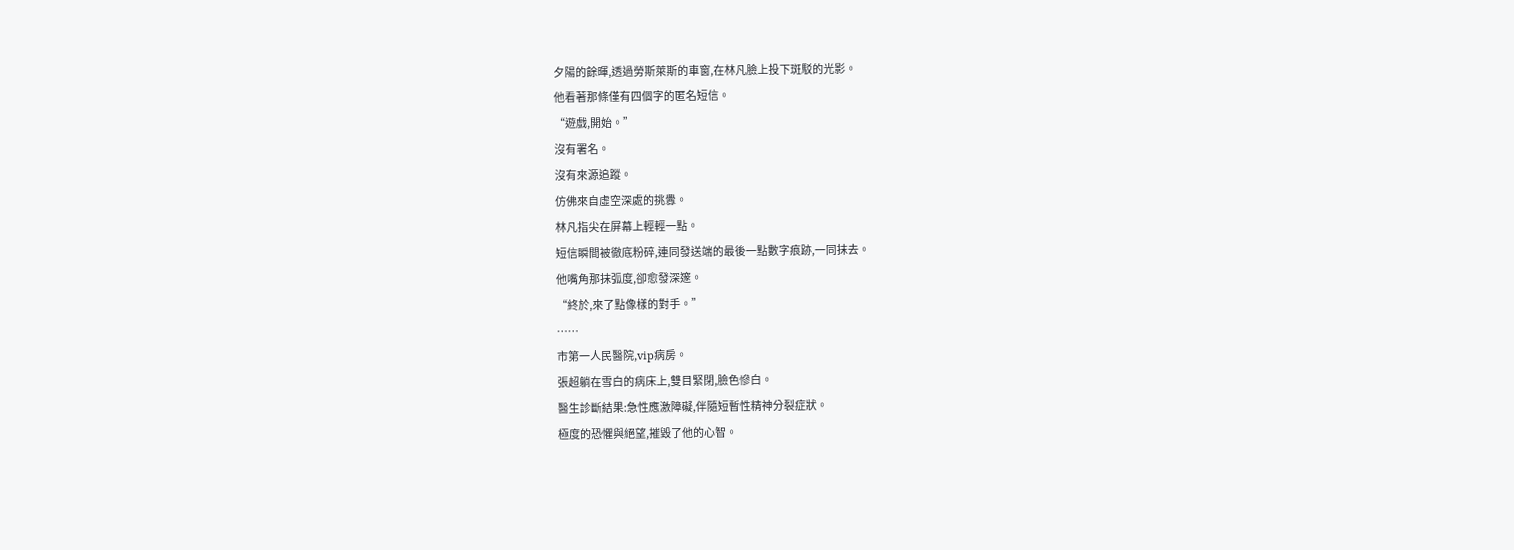夕陽的餘暉,透過勞斯萊斯的車窗,在林凡臉上投下斑駁的光影。
他看著那條僅有四個字的匿名短信。
“遊戲,開始。”
沒有署名。
沒有來源追蹤。
仿佛來自虛空深處的挑釁。
林凡指尖在屏幕上輕輕一點。
短信瞬間被徹底粉碎,連同發送端的最後一點數字痕跡,一同抹去。
他嘴角那抹弧度,卻愈發深邃。
“終於,來了點像樣的對手。”
……
市第一人民醫院,vip病房。
張超躺在雪白的病床上,雙目緊閉,臉色慘白。
醫生診斷結果:急性應激障礙,伴隨短暫性精神分裂症狀。
極度的恐懼與絕望,摧毀了他的心智。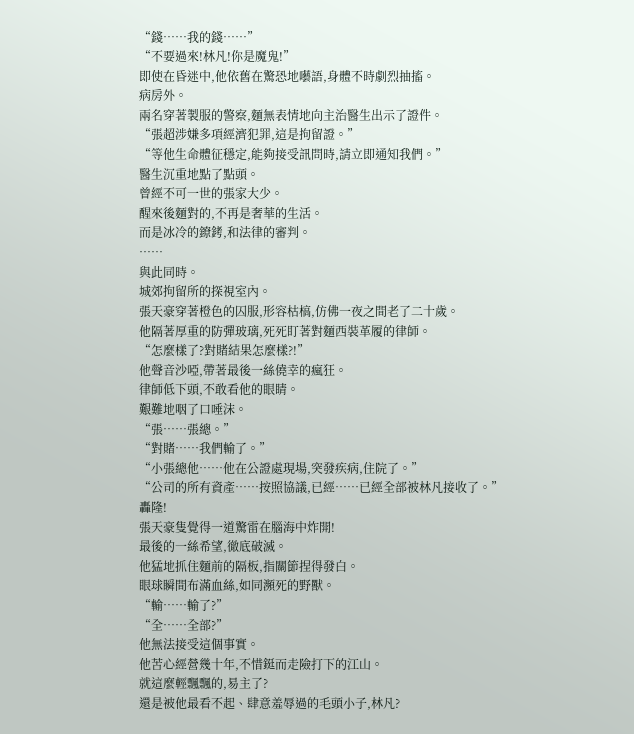“錢……我的錢……”
“不要過來!林凡!你是魔鬼!”
即使在昏迷中,他依舊在驚恐地囈語,身體不時劇烈抽搐。
病房外。
兩名穿著製服的警察,麵無表情地向主治醫生出示了證件。
“張超涉嫌多項經濟犯罪,這是拘留證。”
“等他生命體征穩定,能夠接受訊問時,請立即通知我們。”
醫生沉重地點了點頭。
曾經不可一世的張家大少。
醒來後麵對的,不再是奢華的生活。
而是冰冷的鐐銬,和法律的審判。
……
與此同時。
城郊拘留所的探視室內。
張天豪穿著橙色的囚服,形容枯槁,仿佛一夜之間老了二十歲。
他隔著厚重的防彈玻璃,死死盯著對麵西裝革履的律師。
“怎麼樣了?對賭結果怎麼樣?!”
他聲音沙啞,帶著最後一絲僥幸的瘋狂。
律師低下頭,不敢看他的眼睛。
艱難地咽了口唾沫。
“張……張總。”
“對賭……我們輸了。”
“小張總他……他在公證處現場,突發疾病,住院了。”
“公司的所有資產……按照協議,已經……已經全部被林凡接收了。”
轟隆!
張天豪隻覺得一道驚雷在腦海中炸開!
最後的一絲希望,徹底破滅。
他猛地抓住麵前的隔板,指關節捏得發白。
眼球瞬間布滿血絲,如同瀕死的野獸。
“輸……輸了?”
“全……全部?”
他無法接受這個事實。
他苦心經營幾十年,不惜鋌而走險打下的江山。
就這麼輕飄飄的,易主了?
還是被他最看不起、肆意羞辱過的毛頭小子,林凡?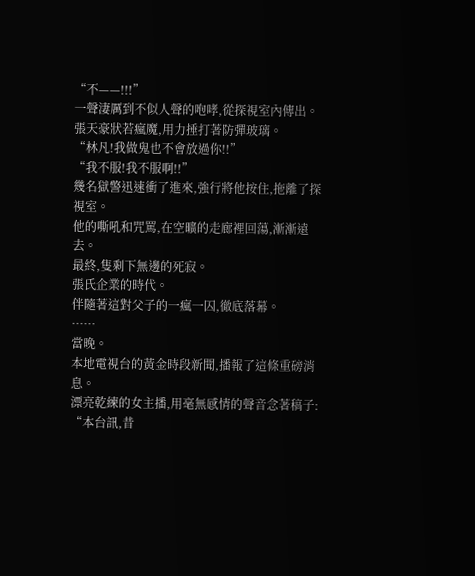“不——!!!”
一聲淒厲到不似人聲的咆哮,從探視室內傳出。
張天豪狀若瘋魔,用力捶打著防彈玻璃。
“林凡!我做鬼也不會放過你!!”
“我不服!我不服啊!!”
幾名獄警迅速衝了進來,強行將他按住,拖離了探視室。
他的嘶吼和咒罵,在空曠的走廊裡回蕩,漸漸遠去。
最終,隻剩下無邊的死寂。
張氏企業的時代。
伴隨著這對父子的一瘋一囚,徹底落幕。
……
當晚。
本地電視台的黃金時段新聞,播報了這條重磅消息。
漂亮乾練的女主播,用毫無感情的聲音念著稿子:
“本台訊,昔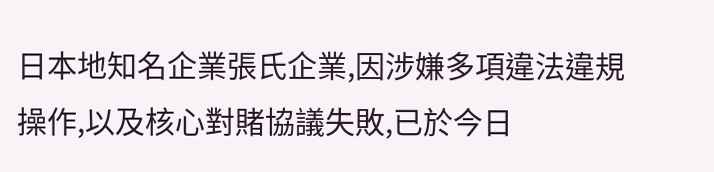日本地知名企業張氏企業,因涉嫌多項違法違規操作,以及核心對賭協議失敗,已於今日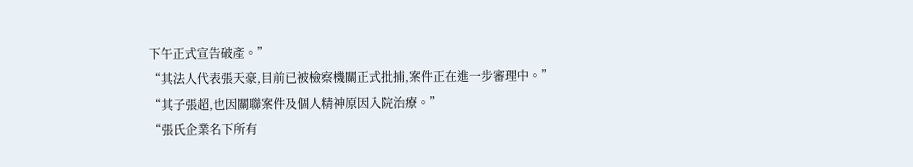下午正式宣告破產。”
“其法人代表張天豪,目前已被檢察機關正式批捕,案件正在進一步審理中。”
“其子張超,也因關聯案件及個人精神原因入院治療。”
“張氏企業名下所有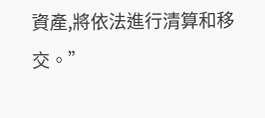資產,將依法進行清算和移交。”